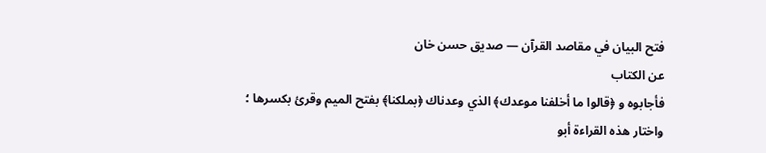فتح البيان في مقاصد القرآن — صديق حسن خان
عن الكتاب
فأجابوه و ﴿قالوا ما أخلفنا موعدك﴾ الذي وعدناك ﴿بملكنا﴾ بفتح الميم وقرئ بكسرها ؛ واختار هذه القراءة أبو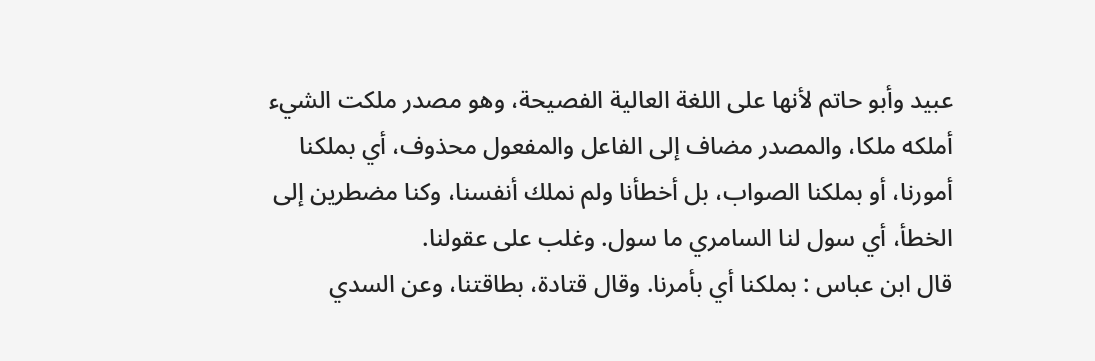عبيد وأبو حاتم لأنها على اللغة العالية الفصيحة، وهو مصدر ملكت الشيء أملكه ملكا، والمصدر مضاف إلى الفاعل والمفعول محذوف، أي بملكنا أمورنا، أو بملكنا الصواب، بل أخطأنا ولم نملك أنفسنا، وكنا مضطرين إلى الخطأ، أي سول لنا السامري ما سول. وغلب على عقولنا.
قال ابن عباس : بملكنا أي بأمرنا. وقال قتادة، بطاقتنا، وعن السدي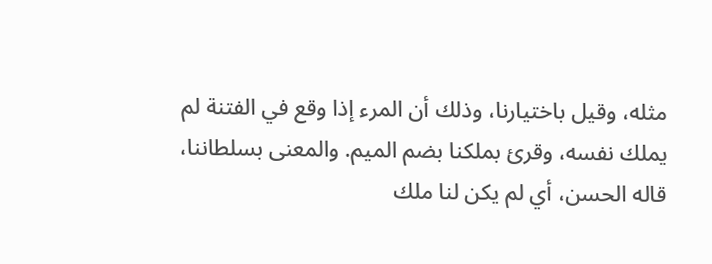مثله، وقيل باختيارنا، وذلك أن المرء إذا وقع في الفتنة لم يملك نفسه، وقرئ بملكنا بضم الميم. والمعنى بسلطاننا، قاله الحسن، أي لم يكن لنا ملك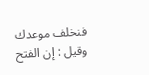فنخلف موعدك وقيل : إن الفتح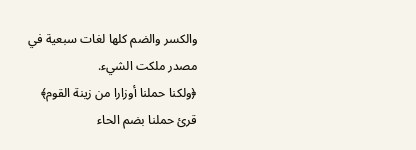والكسر والضم كلها لغات سبعية في مصدر ملكت الشيء.
﴿ولكنا حملنا أوزارا من زينة القوم﴾ قرئ حملنا بضم الحاء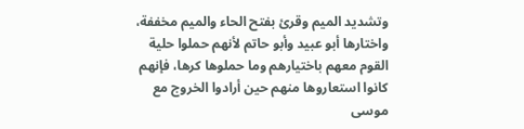وتشديد الميم وقرئ بفتح الحاء والميم مخففة، واختارها أبو عبيد وأبو حاتم لأنهم حملوا حلية القوم معهم باختيارهم وما حملوها كرها، فإنهم كانوا استعاروها منهم حين أرادوا الخروج مع موسى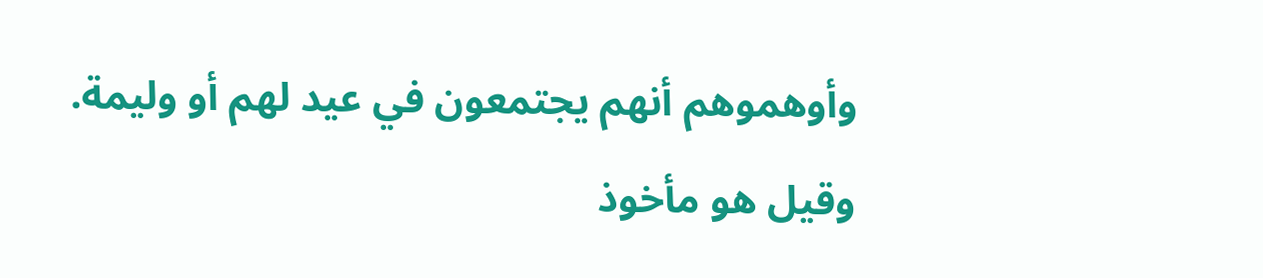وأوهموهم أنهم يجتمعون في عيد لهم أو وليمة.
وقيل هو مأخوذ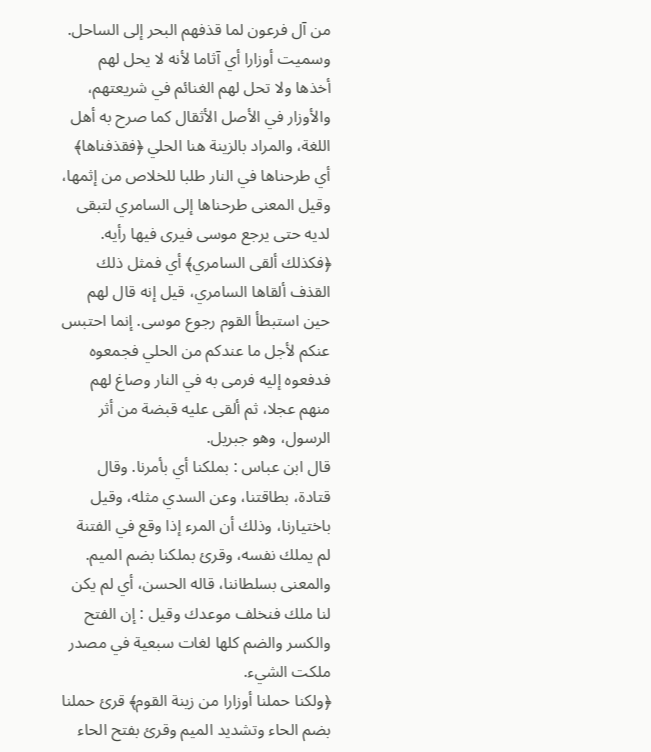من آل فرعون لما قذفهم البحر إلى الساحل.
وسميت أوزارا أي آثاما لأنه لا يحل لهم أخذها ولا تحل لهم الغنائم في شريعتهم، والأوزار في الأصل الأثقال كما صرح به أهل اللغة، والمراد بالزينة هنا الحلي ﴿فقذفناها﴾ أي طرحناها في النار طلبا للخلاص من إثمها، وقيل المعنى طرحناها إلى السامري لتبقى لديه حتى يرجع موسى فيرى فيها رأيه.
﴿فكذلك ألقى السامري﴾ أي فمثل ذلك القذف ألقاها السامري، قيل إنه قال لهم حين استبطأ القوم رجوع موسى. إنما احتبس عنكم لأجل ما عندكم من الحلي فجمعوه فدفعوه إليه فرمى به في النار وصاغ لهم منهم عجلا، ثم ألقى عليه قبضة من أثر الرسول، وهو جبريل.
قال ابن عباس : بملكنا أي بأمرنا. وقال قتادة، بطاقتنا، وعن السدي مثله، وقيل باختيارنا، وذلك أن المرء إذا وقع في الفتنة لم يملك نفسه، وقرئ بملكنا بضم الميم. والمعنى بسلطاننا، قاله الحسن، أي لم يكن لنا ملك فنخلف موعدك وقيل : إن الفتح والكسر والضم كلها لغات سبعية في مصدر ملكت الشيء.
﴿ولكنا حملنا أوزارا من زينة القوم﴾ قرئ حملنا بضم الحاء وتشديد الميم وقرئ بفتح الحاء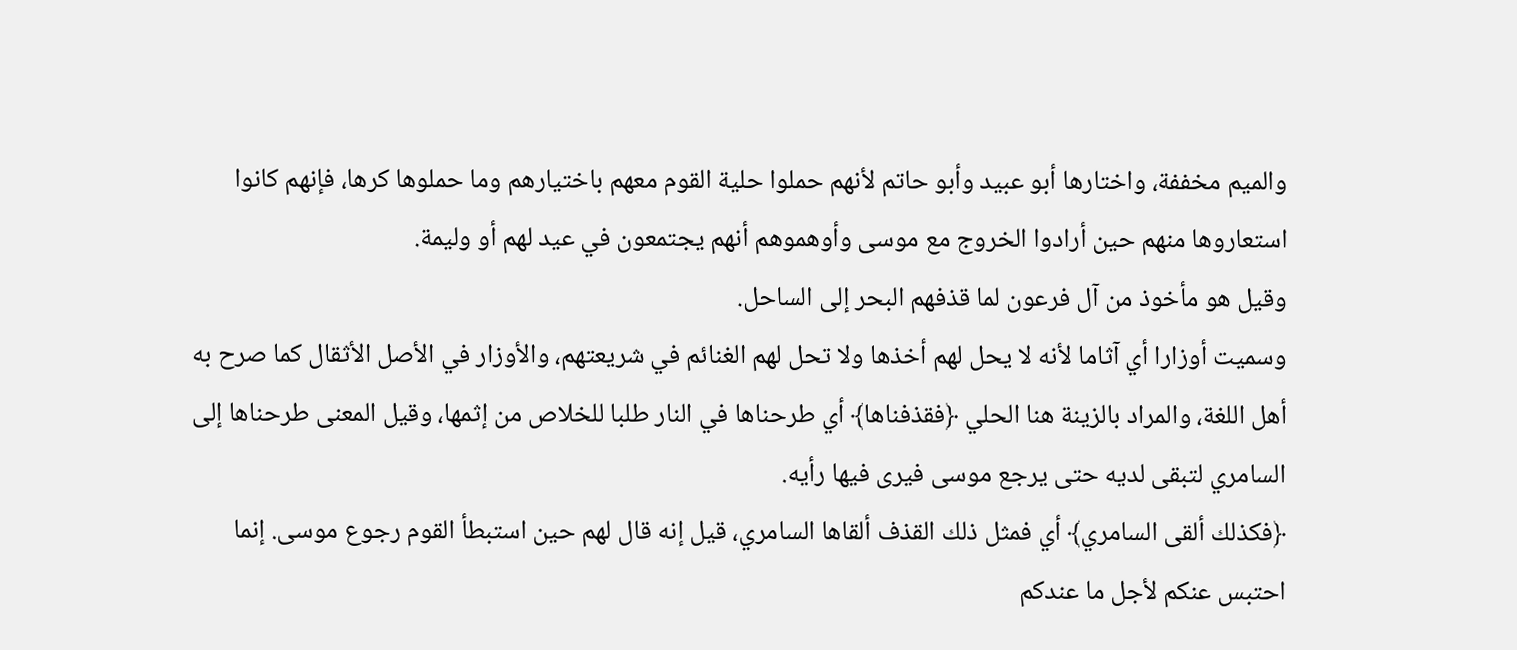والميم مخففة، واختارها أبو عبيد وأبو حاتم لأنهم حملوا حلية القوم معهم باختيارهم وما حملوها كرها، فإنهم كانوا استعاروها منهم حين أرادوا الخروج مع موسى وأوهموهم أنهم يجتمعون في عيد لهم أو وليمة.
وقيل هو مأخوذ من آل فرعون لما قذفهم البحر إلى الساحل.
وسميت أوزارا أي آثاما لأنه لا يحل لهم أخذها ولا تحل لهم الغنائم في شريعتهم، والأوزار في الأصل الأثقال كما صرح به أهل اللغة، والمراد بالزينة هنا الحلي ﴿فقذفناها﴾ أي طرحناها في النار طلبا للخلاص من إثمها، وقيل المعنى طرحناها إلى السامري لتبقى لديه حتى يرجع موسى فيرى فيها رأيه.
﴿فكذلك ألقى السامري﴾ أي فمثل ذلك القذف ألقاها السامري، قيل إنه قال لهم حين استبطأ القوم رجوع موسى. إنما احتبس عنكم لأجل ما عندكم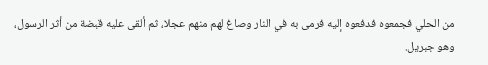من الحلي فجمعوه فدفعوه إليه فرمى به في النار وصاغ لهم منهم عجلا، ثم ألقى عليه قبضة من أثر الرسول، وهو جبريل.